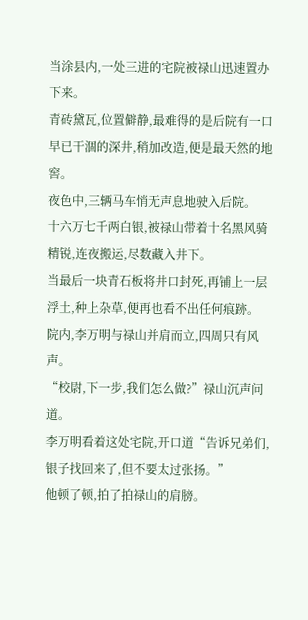当涂县内,一处三进的宅院被禄山迅速置办下来。
青砖黛瓦,位置僻静,最难得的是后院有一口早已干涸的深井,稍加改造,便是最天然的地窖。
夜色中,三辆马车悄无声息地驶入后院。
十六万七千两白银,被禄山带着十名黑风骑精锐,连夜搬运,尽数藏入井下。
当最后一块青石板将井口封死,再铺上一层浮土,种上杂草,便再也看不出任何痕跡。
院内,李万明与禄山并肩而立,四周只有风声。
“校尉,下一步,我们怎么做?”禄山沉声问道。
李万明看着这处宅院,开口道“告诉兄弟们,银子找回来了,但不要太过张扬。”
他顿了顿,拍了拍禄山的肩膀。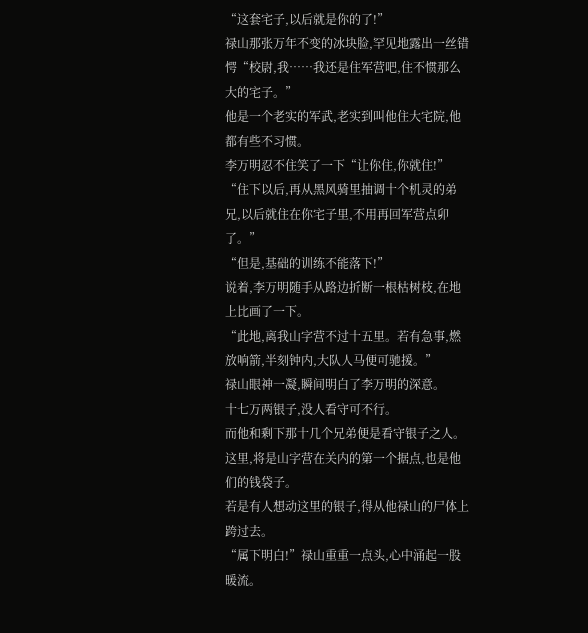“这套宅子,以后就是你的了!”
禄山那张万年不变的冰块脸,罕见地露出一丝错愕“校尉,我……我还是住军营吧,住不惯那么大的宅子。”
他是一个老实的军武,老实到叫他住大宅院,他都有些不习惯。
李万明忍不住笑了一下“让你住,你就住!”
“住下以后,再从黑风骑里抽调十个机灵的弟兄,以后就住在你宅子里,不用再回军营点卯了。”
“但是,基础的训练不能落下!”
说着,李万明随手从路边折断一根枯树枝,在地上比画了一下。
“此地,离我山字营不过十五里。若有急事,燃放响箭,半刻钟内,大队人马便可驰援。”
禄山眼神一凝,瞬间明白了李万明的深意。
十七万两银子,没人看守可不行。
而他和剩下那十几个兄弟便是看守银子之人。
这里,将是山字营在关内的第一个据点,也是他们的钱袋子。
若是有人想动这里的银子,得从他禄山的尸体上跨过去。
“属下明白!”禄山重重一点头,心中涌起一股暖流。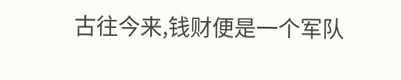古往今来,钱财便是一个军队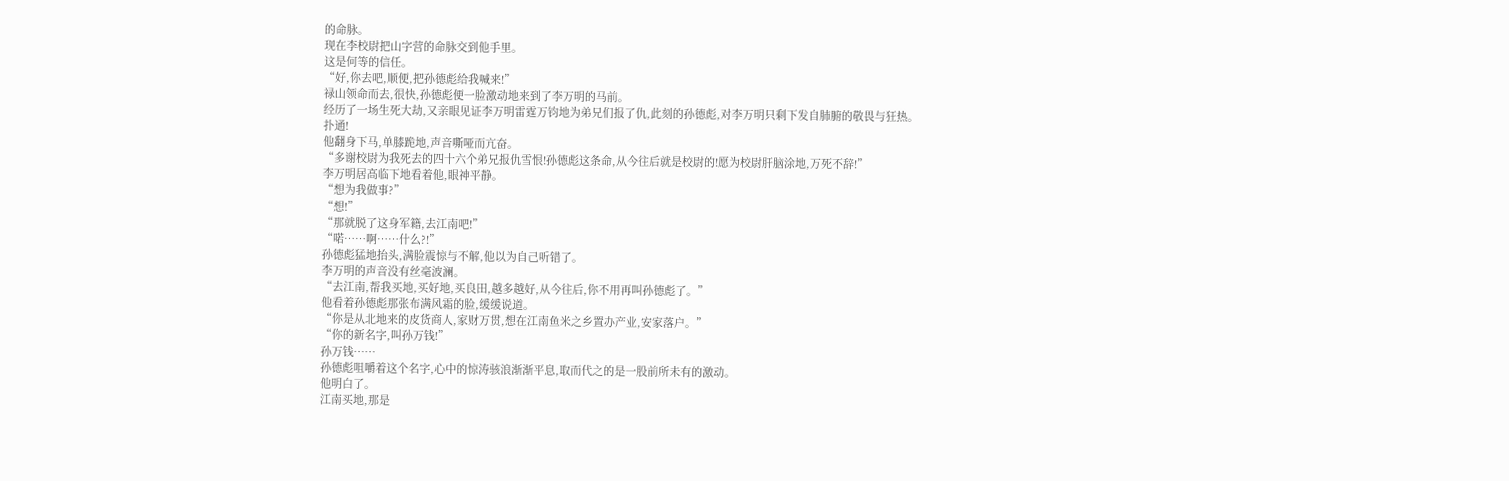的命脉。
现在李校尉把山字营的命脉交到他手里。
这是何等的信任。
“好,你去吧,顺便,把孙德彪给我喊来!”
禄山领命而去,很快,孙德彪便一脸激动地来到了李万明的马前。
经历了一场生死大劫,又亲眼见证李万明雷霆万钧地为弟兄们报了仇,此刻的孙德彪,对李万明只剩下发自肺腑的敬畏与狂热。
扑通!
他翻身下马,单膝跪地,声音嘶哑而亢奋。
“多谢校尉为我死去的四十六个弟兄报仇雪恨!孙德彪这条命,从今往后就是校尉的!愿为校尉肝脑涂地,万死不辞!”
李万明居高临下地看着他,眼神平静。
“想为我做事?”
“想!”
“那就脱了这身军籍,去江南吧!”
“喏……啊……什么?!”
孙德彪猛地抬头,满脸震惊与不解,他以为自己听错了。
李万明的声音没有丝毫波澜。
“去江南,帮我买地,买好地,买良田,越多越好,从今往后,你不用再叫孙德彪了。”
他看着孙德彪那张布满风霜的脸,缓缓说道。
“你是从北地来的皮货商人,家财万贯,想在江南鱼米之乡置办产业,安家落户。”
“你的新名字,叫孙万钱!”
孙万钱……
孙德彪咀嚼着这个名字,心中的惊涛骇浪渐渐平息,取而代之的是一股前所未有的激动。
他明白了。
江南买地,那是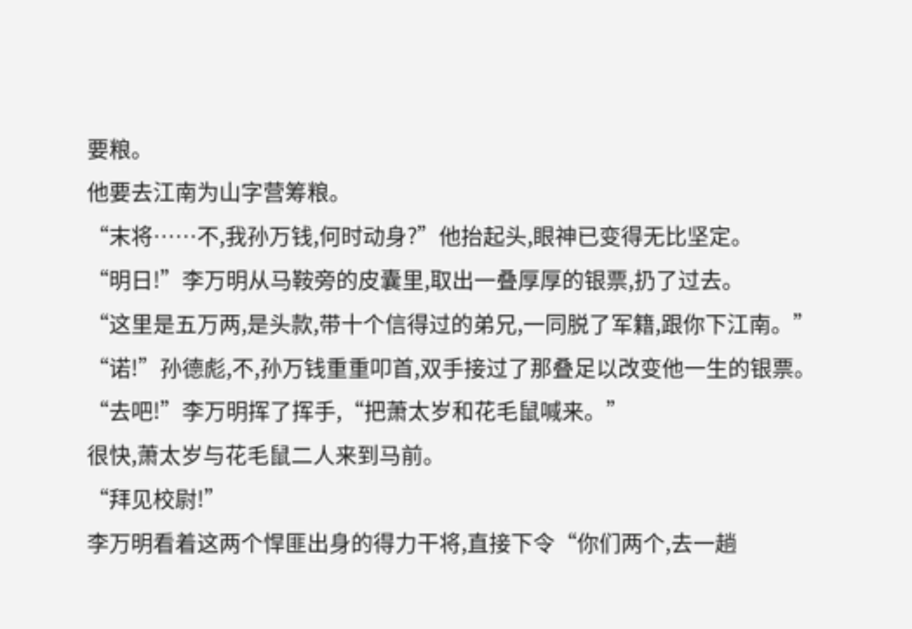要粮。
他要去江南为山字营筹粮。
“末将……不,我孙万钱,何时动身?”他抬起头,眼神已变得无比坚定。
“明日!”李万明从马鞍旁的皮囊里,取出一叠厚厚的银票,扔了过去。
“这里是五万两,是头款,带十个信得过的弟兄,一同脱了军籍,跟你下江南。”
“诺!”孙德彪,不,孙万钱重重叩首,双手接过了那叠足以改变他一生的银票。
“去吧!”李万明挥了挥手,“把萧太岁和花毛鼠喊来。”
很快,萧太岁与花毛鼠二人来到马前。
“拜见校尉!”
李万明看着这两个悍匪出身的得力干将,直接下令“你们两个,去一趟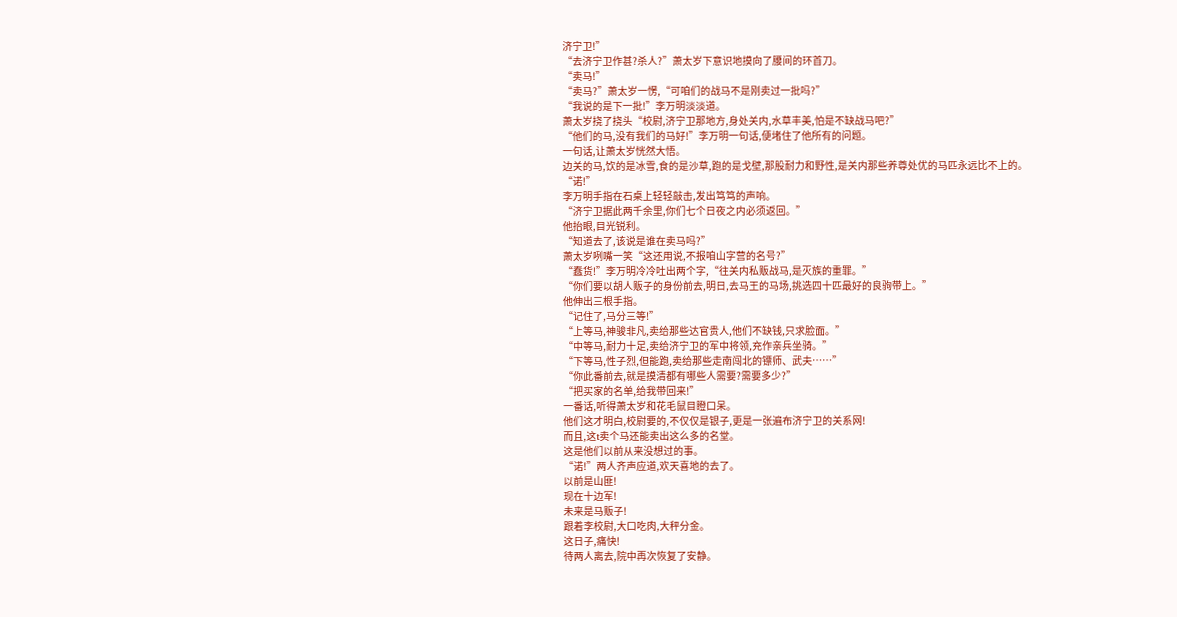济宁卫!”
“去济宁卫作甚?杀人?”萧太岁下意识地摸向了腰间的环首刀。
“卖马!”
“卖马?”萧太岁一愣,“可咱们的战马不是刚卖过一批吗?”
“我说的是下一批!”李万明淡淡道。
萧太岁挠了挠头“校尉,济宁卫那地方,身处关内,水草丰美,怕是不缺战马吧?”
“他们的马,没有我们的马好!”李万明一句话,便堵住了他所有的问题。
一句话,让萧太岁恍然大悟。
边关的马,饮的是冰雪,食的是沙草,跑的是戈壁,那股耐力和野性,是关内那些养尊处优的马匹永远比不上的。
“诺!”
李万明手指在石桌上轻轻敲击,发出笃笃的声响。
“济宁卫据此两千余里,你们七个日夜之内必须返回。”
他抬眼,目光锐利。
“知道去了,该说是谁在卖马吗?”
萧太岁咧嘴一笑“这还用说,不报咱山字营的名号?”
“蠢货!”李万明冷冷吐出两个字,“往关内私贩战马,是灭族的重罪。”
“你们要以胡人贩子的身份前去,明日,去马王的马场,挑选四十匹最好的良驹带上。”
他伸出三根手指。
“记住了,马分三等!”
“上等马,神骏非凡,卖给那些达官贵人,他们不缺钱,只求脸面。”
“中等马,耐力十足,卖给济宁卫的军中将领,充作亲兵坐骑。”
“下等马,性子烈,但能跑,卖给那些走南闯北的镖师、武夫……”
“你此番前去,就是摸清都有哪些人需要?需要多少?”
“把买家的名单,给我带回来!”
一番话,听得萧太岁和花毛鼠目瞪口呆。
他们这才明白,校尉要的,不仅仅是银子,更是一张遍布济宁卫的关系网!
而且,这t卖个马还能卖出这么多的名堂。
这是他们以前从来没想过的事。
“诺!”两人齐声应道,欢天喜地的去了。
以前是山匪!
现在十边军!
未来是马贩子!
跟着李校尉,大口吃肉,大秤分金。
这日子,痛快!
待两人离去,院中再次恢复了安静。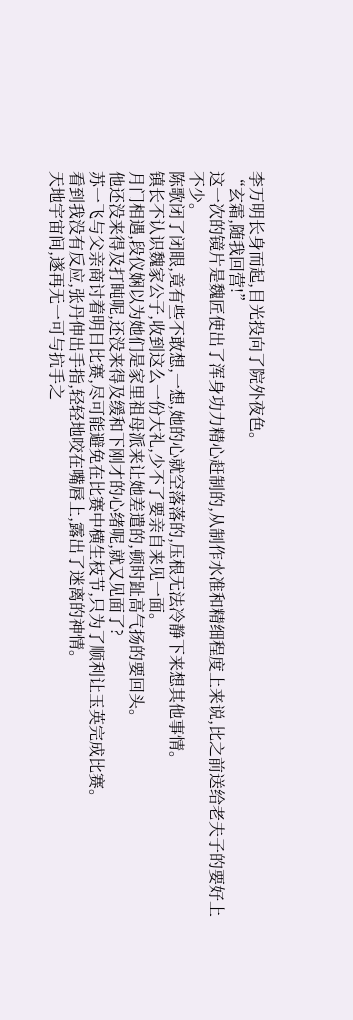李万明长身而起,目光投向了院外夜色。
“玄霜,随我回营!”
这一次的镜片是魏匠使出了浑身功力精心赶制的,从制作水准和精细程度上来说,比之前送给老夫子的要好上不少。
陈歌闭了闭眼,竟有些不敢想,一想,她的心就空落落的,压根无法冷静下来想其他事情。
镇长不认识魏家公子,收到这么一份大礼,少不了要亲自来见一面。
月门相遇,段仪娴以为她们是家里祖母派来让她差遣的,顿时趾高气扬的要回头。
他还没来得及打盹呢,还没来得及缓和下刚才的心绪呢,就又见面了?
苏一飞与父亲商讨着明日比赛,尽可能避免在比赛中横生枝节,只为了顺利让玉英完成比赛。
看到我没有反应,张丹伸出手指,轻轻地咬在嘴唇上,露出了迷离的神情。
天地宇宙间,遂再无一可与抗手之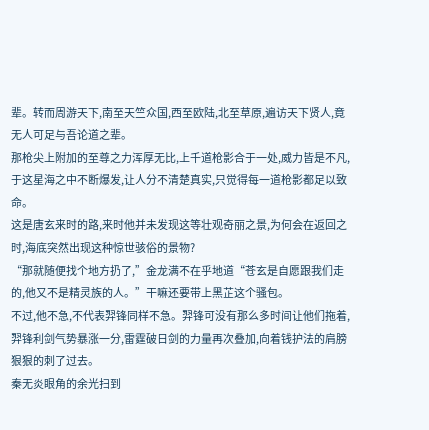辈。转而周游天下,南至天竺众国,西至欧陆,北至草原,遍访天下贤人,竟无人可足与吾论道之辈。
那枪尖上附加的至尊之力浑厚无比,上千道枪影合于一处,威力皆是不凡,于这星海之中不断爆发,让人分不清楚真实,只觉得每一道枪影都足以致命。
这是唐玄来时的路,来时他并未发现这等壮观奇丽之景,为何会在返回之时,海底突然出现这种惊世骇俗的景物?
“那就随便找个地方扔了,”金龙满不在乎地道“苍玄是自愿跟我们走的,他又不是精灵族的人。”干嘛还要带上黑芷这个骚包。
不过,他不急,不代表羿锋同样不急。羿锋可没有那么多时间让他们拖着,羿锋利剑气势暴涨一分,雷霆破日剑的力量再次叠加,向着钱护法的肩膀狠狠的刺了过去。
秦无炎眼角的余光扫到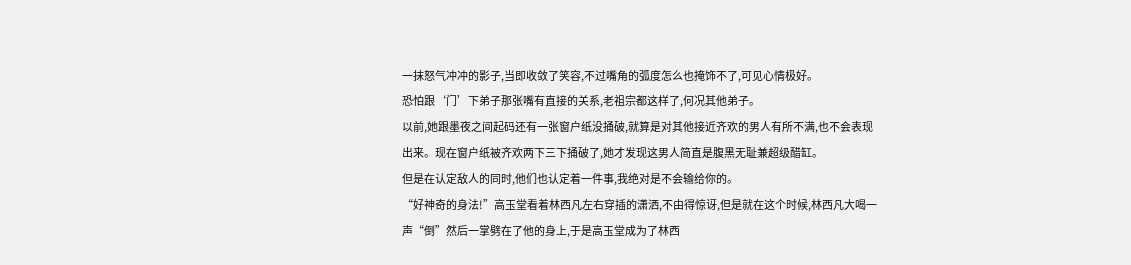一抹怒气冲冲的影子,当即收敛了笑容,不过嘴角的弧度怎么也掩饰不了,可见心情极好。
恐怕跟‘门’下弟子那张嘴有直接的关系,老祖宗都这样了,何况其他弟子。
以前,她跟墨夜之间起码还有一张窗户纸没捅破,就算是对其他接近齐欢的男人有所不满,也不会表现出来。现在窗户纸被齐欢两下三下捅破了,她才发现这男人简直是腹黑无耻兼超级醋缸。
但是在认定敌人的同时,他们也认定着一件事,我绝对是不会输给你的。
“好神奇的身法!”高玉堂看着林西凡左右穿插的潇洒,不由得惊讶,但是就在这个时候,林西凡大喝一声“倒”然后一掌劈在了他的身上,于是高玉堂成为了林西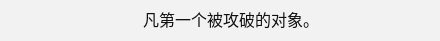凡第一个被攻破的对象。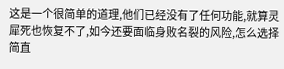这是一个很简单的道理,他们已经没有了任何功能,就算灵犀死也恢复不了,如今还要面临身败名裂的风险,怎么选择简直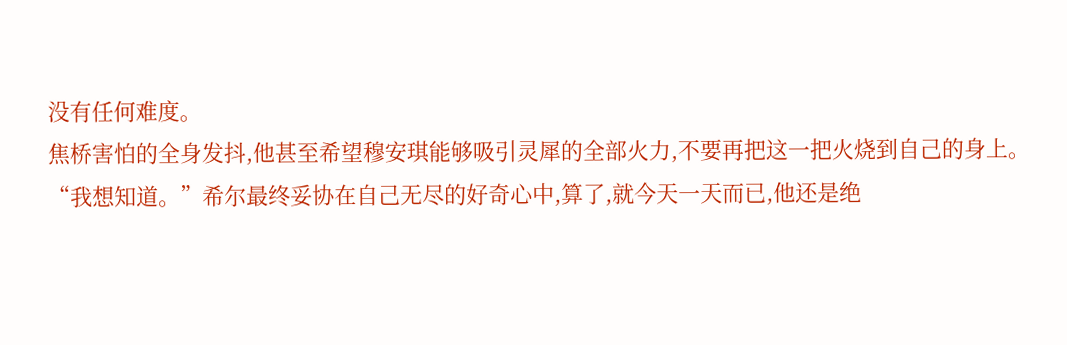没有任何难度。
焦桥害怕的全身发抖,他甚至希望穆安琪能够吸引灵犀的全部火力,不要再把这一把火烧到自己的身上。
“我想知道。”希尔最终妥协在自己无尽的好奇心中,算了,就今天一天而已,他还是绝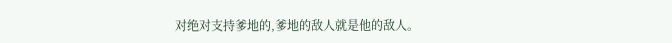对绝对支持爹地的,爹地的敌人就是他的敌人。